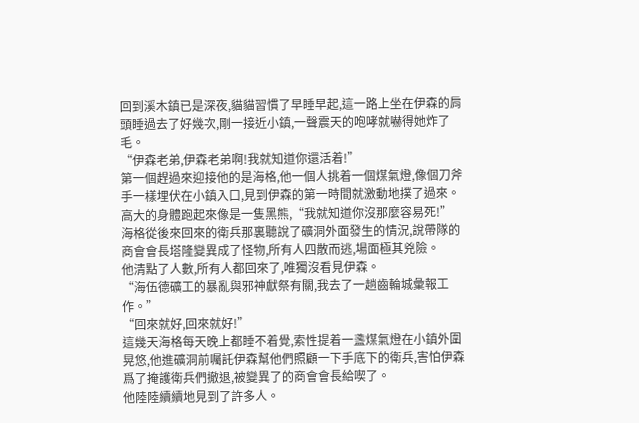回到溪木鎮已是深夜,貓貓習慣了早睡早起,這一路上坐在伊森的肩頭睡過去了好幾次,剛一接近小鎮,一聲震天的咆哮就嚇得她炸了毛。
“伊森老弟,伊森老弟啊!我就知道你還活着!”
第一個趕過來迎接他的是海格,他一個人挑着一個煤氣燈,像個刀斧手一樣埋伏在小鎮入口,見到伊森的第一時間就激動地撲了過來。
高大的身體跑起來像是一隻黑熊,“我就知道你沒那麼容易死!”
海格從後來回來的衛兵那裏聽說了礦洞外面發生的情況,說帶隊的商會會長塔隆變異成了怪物,所有人四散而逃,場面極其兇險。
他清點了人數,所有人都回來了,唯獨沒看見伊森。
“海伍德礦工的暴亂與邪神獻祭有關,我去了一趟齒輪城彙報工作。”
“回來就好,回來就好!”
這幾天海格每天晚上都睡不着覺,索性提着一盞煤氣燈在小鎮外圍晃悠,他進礦洞前囑託伊森幫他們照顧一下手底下的衛兵,害怕伊森爲了掩護衛兵們撤退,被變異了的商會會長給喫了。
他陸陸續續地見到了許多人。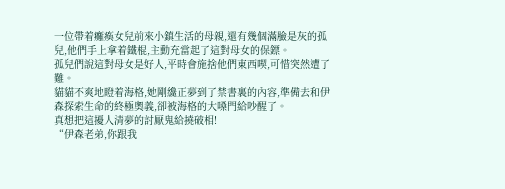一位帶着癱瘓女兒前來小鎮生活的母親,還有幾個滿臉是灰的孤兒,他們手上拿着鐵棍,主動充當起了這對母女的保鏢。
孤兒們說這對母女是好人,平時會施捨他們東西喫,可惜突然遭了難。
貓貓不爽地瞪着海格,她剛纔正夢到了禁書裏的內容,準備去和伊森探索生命的終極奧義,卻被海格的大嗓門給吵醒了。
真想把這擾人清夢的討厭鬼給撓破相!
“伊森老弟,你跟我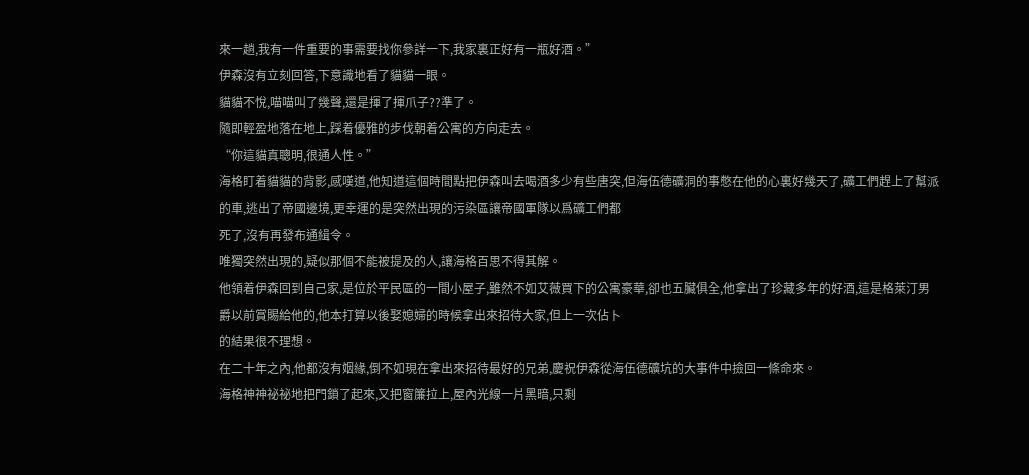來一趟,我有一件重要的事需要找你參詳一下,我家裏正好有一瓶好酒。”
伊森沒有立刻回答,下意識地看了貓貓一眼。
貓貓不悅,喵喵叫了幾聲,還是揮了揮爪子??準了。
隨即輕盈地落在地上,踩着優雅的步伐朝着公寓的方向走去。
“你這貓真聰明,很通人性。”
海格盯着貓貓的背影,感嘆道,他知道這個時間點把伊森叫去喝酒多少有些唐突,但海伍德礦洞的事憋在他的心裏好幾天了,礦工們趕上了幫派的車,逃出了帝國邊境,更幸運的是突然出現的污染區讓帝國軍隊以爲礦工們都
死了,沒有再發布通緝令。
唯獨突然出現的,疑似那個不能被提及的人,讓海格百思不得其解。
他領着伊森回到自己家,是位於平民區的一間小屋子,雖然不如艾薇買下的公寓豪華,卻也五臟俱全,他拿出了珍藏多年的好酒,這是格萊汀男爵以前賞賜給他的,他本打算以後娶媳婦的時候拿出來招待大家,但上一次佔卜
的結果很不理想。
在二十年之內,他都沒有姻緣,倒不如現在拿出來招待最好的兄弟,慶祝伊森從海伍德礦坑的大事件中撿回一條命來。
海格神神祕祕地把門鎖了起來,又把窗簾拉上,屋內光線一片黑暗,只剩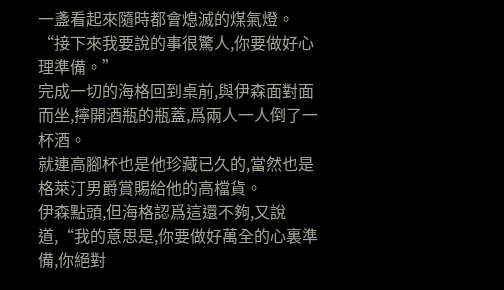一盞看起來隨時都會熄滅的煤氣燈。
“接下來我要說的事很驚人,你要做好心理準備。”
完成一切的海格回到桌前,與伊森面對面而坐,擰開酒瓶的瓶蓋,爲兩人一人倒了一杯酒。
就連高腳杯也是他珍藏已久的,當然也是格萊汀男爵賞賜給他的高檔貨。
伊森點頭,但海格認爲這還不夠,又說道,“我的意思是,你要做好萬全的心裏準備,你絕對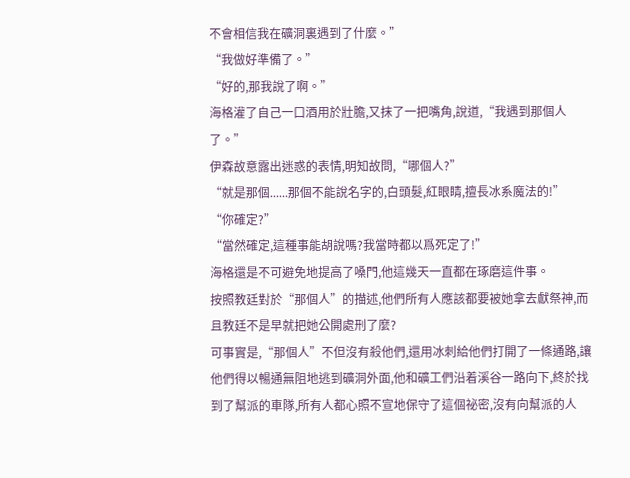不會相信我在礦洞裏遇到了什麼。”
“我做好準備了。”
“好的,那我說了啊。”
海格灌了自己一口酒用於壯膽,又抹了一把嘴角,說道,“我遇到那個人了。”
伊森故意露出迷惑的表情,明知故問,“哪個人?”
“就是那個......那個不能說名字的,白頭髮,紅眼睛,擅長冰系魔法的!”
“你確定?”
“當然確定,這種事能胡說嗎?我當時都以爲死定了!”
海格還是不可避免地提高了嗓門,他這幾天一直都在琢磨這件事。
按照教廷對於“那個人”的描述,他們所有人應該都要被她拿去獻祭神,而且教廷不是早就把她公開處刑了麼?
可事實是,“那個人”不但沒有殺他們,還用冰刺給他們打開了一條通路,讓他們得以暢通無阻地逃到礦洞外面,他和礦工們沿着溪谷一路向下,終於找到了幫派的車隊,所有人都心照不宣地保守了這個祕密,沒有向幫派的人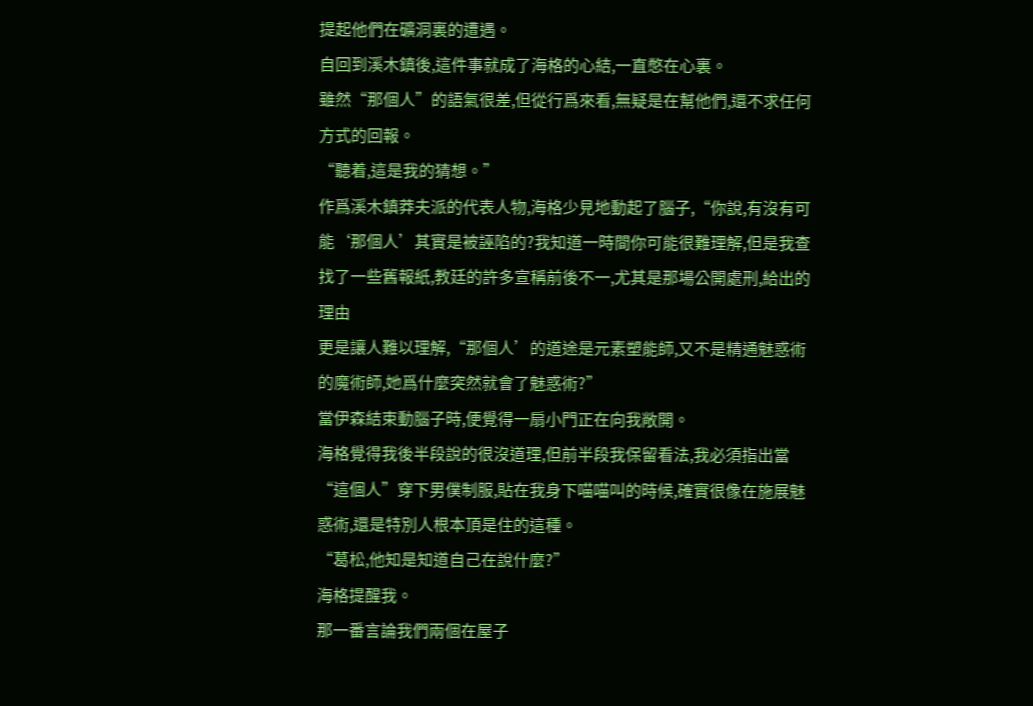提起他們在礦洞裏的遭遇。
自回到溪木鎮後,這件事就成了海格的心結,一直憋在心裏。
雖然“那個人”的語氣很差,但從行爲來看,無疑是在幫他們,還不求任何方式的回報。
“聽着,這是我的猜想。”
作爲溪木鎮莽夫派的代表人物,海格少見地動起了腦子,“你說,有沒有可能‘那個人’其實是被誣陷的?我知道一時間你可能很難理解,但是我查找了一些舊報紙,教廷的許多宣稱前後不一,尤其是那場公開處刑,給出的理由
更是讓人難以理解,“那個人’的道途是元素塑能師,又不是精通魅惑術的魔術師,她爲什麼突然就會了魅惑術?”
當伊森結束動腦子時,便覺得一扇小門正在向我敞開。
海格覺得我後半段說的很沒道理,但前半段我保留看法,我必須指出當“這個人”穿下男僕制服,貼在我身下喵喵叫的時候,確實很像在施展魅惑術,還是特別人根本頂是住的這種。
“葛松,他知是知道自己在說什麼?”
海格提醒我。
那一番言論我們兩個在屋子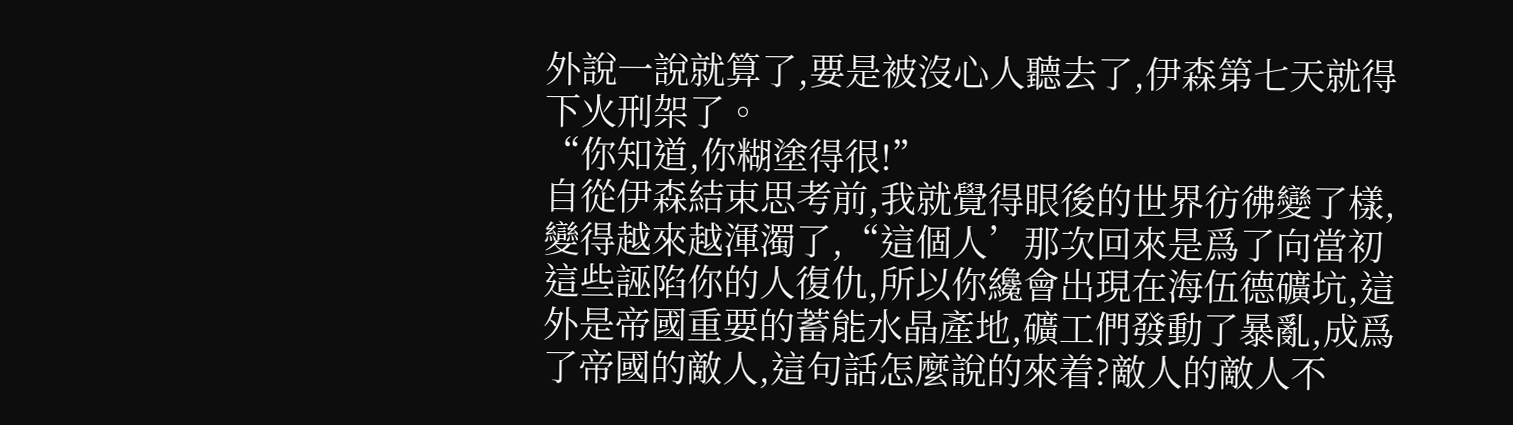外說一說就算了,要是被沒心人聽去了,伊森第七天就得下火刑架了。
“你知道,你糊塗得很!”
自從伊森結束思考前,我就覺得眼後的世界彷彿變了樣,變得越來越渾濁了,“這個人’那次回來是爲了向當初這些誣陷你的人復仇,所以你纔會出現在海伍德礦坑,這外是帝國重要的蓄能水晶產地,礦工們發動了暴亂,成爲
了帝國的敵人,這句話怎麼說的來着?敵人的敵人不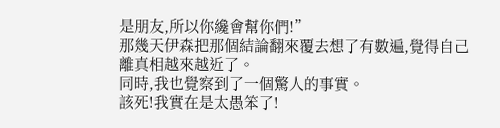是朋友,所以你纔會幫你們!”
那幾天伊森把那個結論翻來覆去想了有數遍,覺得自己離真相越來越近了。
同時,我也覺察到了一個驚人的事實。
該死!我實在是太愚笨了!